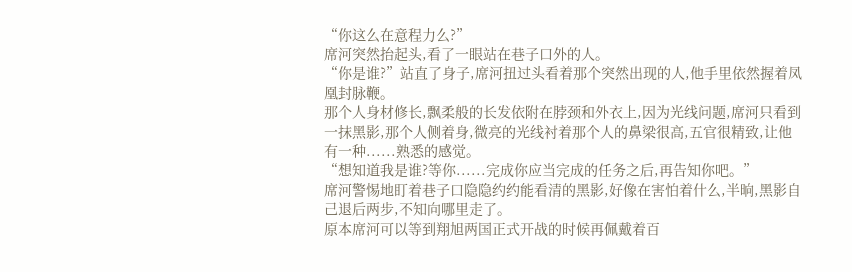“你这么在意程力么?”
席河突然抬起头,看了一眼站在巷子口外的人。
“你是谁?”站直了身子,席河扭过头看着那个突然出现的人,他手里依然握着凤凰封脉鞭。
那个人身材修长,飘柔般的长发依附在脖颈和外衣上,因为光线问题,席河只看到一抹黑影,那个人侧着身,微亮的光线衬着那个人的鼻梁很高,五官很精致,让他有一种......熟悉的感觉。
“想知道我是谁?等你......完成你应当完成的任务之后,再告知你吧。”
席河警惕地盯着巷子口隐隐约约能看清的黑影,好像在害怕着什么,半晌,黑影自己退后两步,不知向哪里走了。
原本席河可以等到翔旭两国正式开战的时候再佩戴着百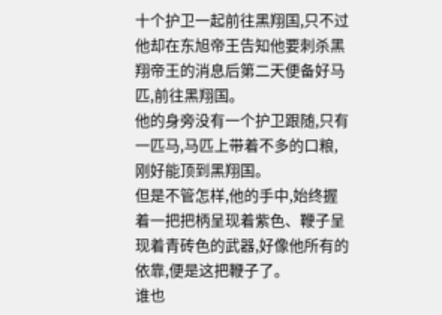十个护卫一起前往黑翔国,只不过他却在东旭帝王告知他要刺杀黑翔帝王的消息后第二天便备好马匹,前往黑翔国。
他的身旁没有一个护卫跟随,只有一匹马,马匹上带着不多的口粮,刚好能顶到黑翔国。
但是不管怎样,他的手中,始终握着一把把柄呈现着紫色、鞭子呈现着青砖色的武器,好像他所有的依靠,便是这把鞭子了。
谁也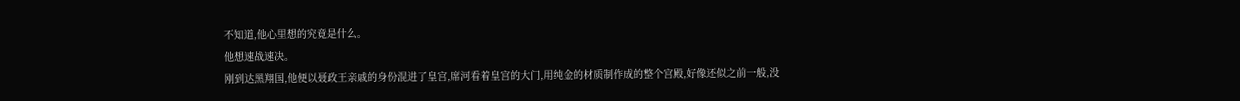不知道,他心里想的究竟是什么。
他想速战速决。
刚到达黑翔国,他便以聂政王亲戚的身份混进了皇宫,席河看着皇宫的大门,用纯金的材质制作成的整个宫殿,好像还似之前一般,没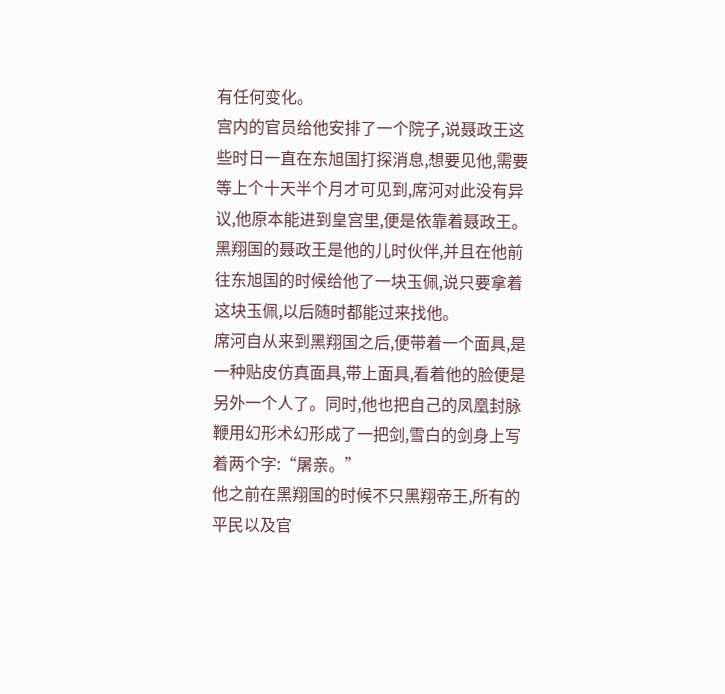有任何变化。
宫内的官员给他安排了一个院子,说聂政王这些时日一直在东旭国打探消息,想要见他,需要等上个十天半个月才可见到,席河对此没有异议,他原本能进到皇宫里,便是依靠着聂政王。
黑翔国的聂政王是他的儿时伙伴,并且在他前往东旭国的时候给他了一块玉佩,说只要拿着这块玉佩,以后随时都能过来找他。
席河自从来到黑翔国之后,便带着一个面具,是一种贴皮仿真面具,带上面具,看着他的脸便是另外一个人了。同时,他也把自己的凤凰封脉鞭用幻形术幻形成了一把剑,雪白的剑身上写着两个字:“屠亲。”
他之前在黑翔国的时候不只黑翔帝王,所有的平民以及官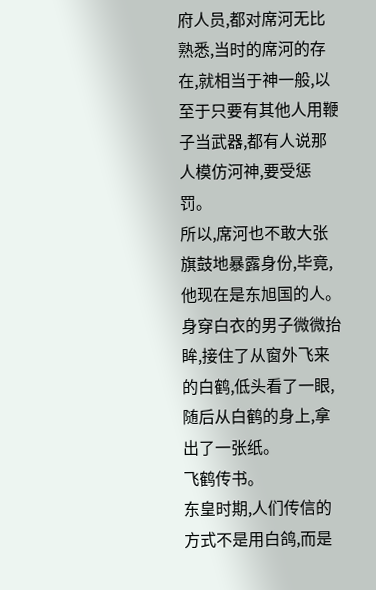府人员,都对席河无比熟悉,当时的席河的存在,就相当于神一般,以至于只要有其他人用鞭子当武器,都有人说那人模仿河神,要受惩罚。
所以,席河也不敢大张旗鼓地暴露身份,毕竟,他现在是东旭国的人。
身穿白衣的男子微微抬眸,接住了从窗外飞来的白鹤,低头看了一眼,随后从白鹤的身上,拿出了一张纸。
飞鹤传书。
东皇时期,人们传信的方式不是用白鸽,而是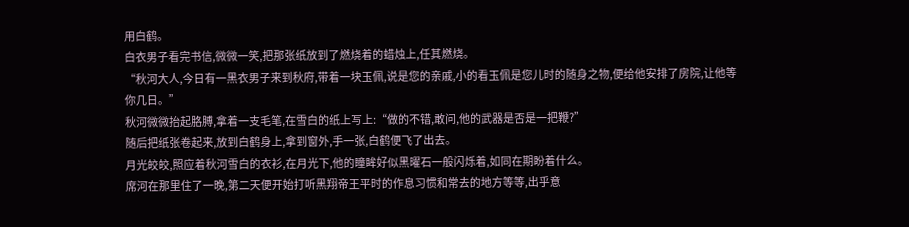用白鹤。
白衣男子看完书信,微微一笑,把那张纸放到了燃烧着的蜡烛上,任其燃烧。
“秋河大人,今日有一黑衣男子来到秋府,带着一块玉佩,说是您的亲戚,小的看玉佩是您儿时的随身之物,便给他安排了房院,让他等你几日。”
秋河微微抬起胳膊,拿着一支毛笔,在雪白的纸上写上:“做的不错,敢问,他的武器是否是一把鞭?”
随后把纸张卷起来,放到白鹤身上,拿到窗外,手一张,白鹤便飞了出去。
月光皎皎,照应着秋河雪白的衣衫,在月光下,他的瞳眸好似黑曜石一般闪烁着,如同在期盼着什么。
席河在那里住了一晚,第二天便开始打听黑翔帝王平时的作息习惯和常去的地方等等,出乎意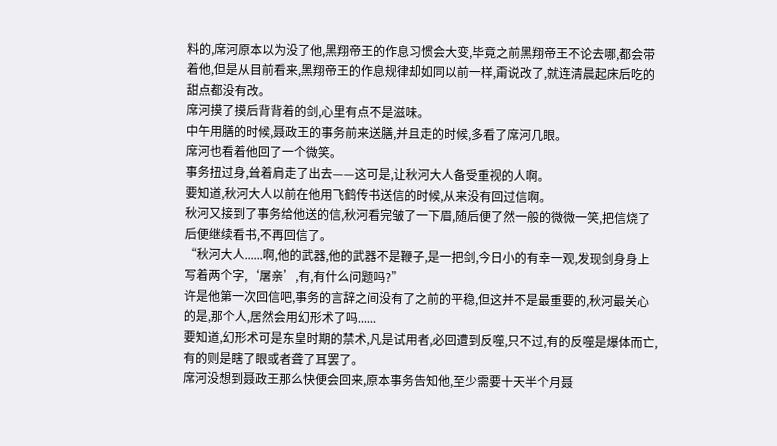料的,席河原本以为没了他,黑翔帝王的作息习惯会大变,毕竟之前黑翔帝王不论去哪,都会带着他,但是从目前看来,黑翔帝王的作息规律却如同以前一样,甭说改了,就连清晨起床后吃的甜点都没有改。
席河摸了摸后背背着的剑,心里有点不是滋味。
中午用膳的时候,聂政王的事务前来送膳,并且走的时候,多看了席河几眼。
席河也看着他回了一个微笑。
事务扭过身,耸着肩走了出去——这可是,让秋河大人备受重视的人啊。
要知道,秋河大人以前在他用飞鹤传书送信的时候,从来没有回过信啊。
秋河又接到了事务给他送的信,秋河看完皱了一下眉,随后便了然一般的微微一笑,把信烧了后便继续看书,不再回信了。
“秋河大人......啊,他的武器,他的武器不是鞭子,是一把剑,今日小的有幸一观,发现剑身身上写着两个字,‘屠亲’,有,有什么问题吗?”
许是他第一次回信吧,事务的言辞之间没有了之前的平稳,但这并不是最重要的,秋河最关心的是,那个人,居然会用幻形术了吗......
要知道,幻形术可是东皇时期的禁术,凡是试用者,必回遭到反噬,只不过,有的反噬是爆体而亡,有的则是瞎了眼或者聋了耳罢了。
席河没想到聂政王那么快便会回来,原本事务告知他,至少需要十天半个月聂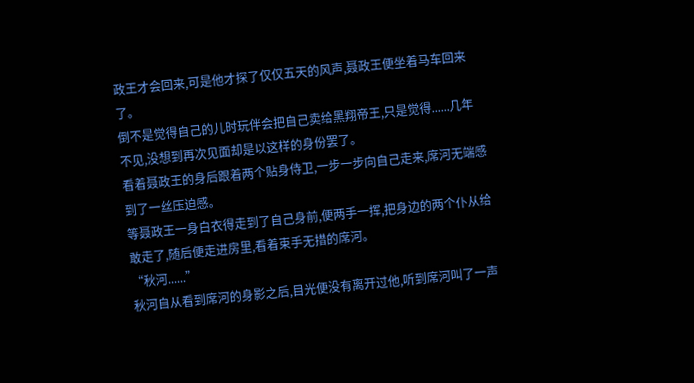政王才会回来,可是他才探了仅仅五天的风声,聂政王便坐着马车回来了。
倒不是觉得自己的儿时玩伴会把自己卖给黑翔帝王,只是觉得......几年不见,没想到再次见面却是以这样的身份罢了。
看着聂政王的身后跟着两个贴身侍卫,一步一步向自己走来,席河无端感到了一丝压迫感。
等聂政王一身白衣得走到了自己身前,便两手一挥,把身边的两个仆从给敢走了,随后便走进房里,看着束手无措的席河。
“秋河......”
秋河自从看到席河的身影之后,目光便没有离开过他,听到席河叫了一声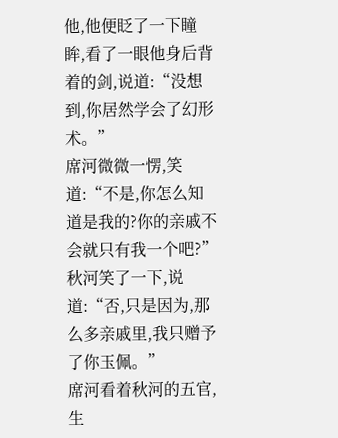他,他便眨了一下瞳眸,看了一眼他身后背着的剑,说道:“没想到,你居然学会了幻形术。”
席河微微一愣,笑道:“不是,你怎么知道是我的?你的亲戚不会就只有我一个吧?”
秋河笑了一下,说道:“否,只是因为,那么多亲戚里,我只赠予了你玉佩。”
席河看着秋河的五官,生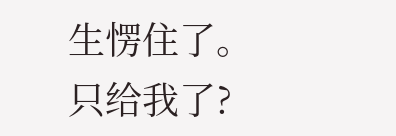生愣住了。
只给我了?